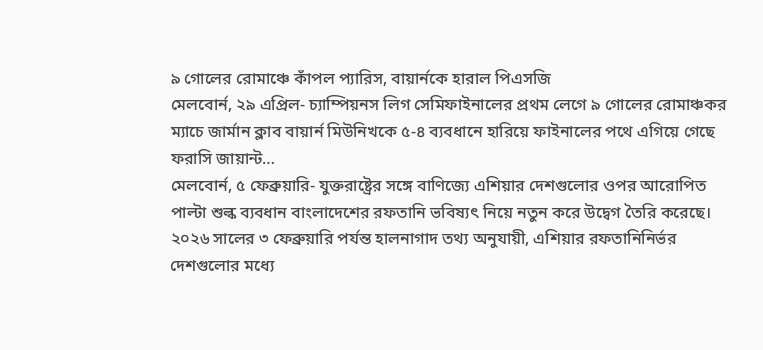৯ গোলের রোমাঞ্চে কাঁপল প্যারিস, বায়ার্নকে হারাল পিএসজি
মেলবোর্ন, ২৯ এপ্রিল- চ্যাম্পিয়নস লিগ সেমিফাইনালের প্রথম লেগে ৯ গোলের রোমাঞ্চকর ম্যাচে জার্মান ক্লাব বায়ার্ন মিউনিখকে ৫-৪ ব্যবধানে হারিয়ে ফাইনালের পথে এগিয়ে গেছে ফরাসি জায়ান্ট…
মেলবোর্ন, ৫ ফেব্রুয়ারি- যুক্তরাষ্ট্রের সঙ্গে বাণিজ্যে এশিয়ার দেশগুলোর ওপর আরোপিত পাল্টা শুল্ক ব্যবধান বাংলাদেশের রফতানি ভবিষ্যৎ নিয়ে নতুন করে উদ্বেগ তৈরি করেছে। ২০২৬ সালের ৩ ফেব্রুয়ারি পর্যন্ত হালনাগাদ তথ্য অনুযায়ী, এশিয়ার রফতানিনির্ভর দেশগুলোর মধ্যে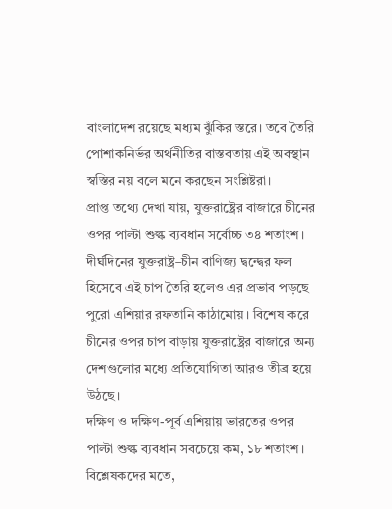বাংলাদেশ রয়েছে মধ্যম ঝুঁকির স্তরে। তবে তৈরি পোশাকনির্ভর অর্থনীতির বাস্তবতায় এই অবস্থান স্বস্তির নয় বলে মনে করছেন সংশ্লিষ্টরা।
প্রাপ্ত তথ্যে দেখা যায়, যুক্তরাষ্ট্রের বাজারে চীনের ওপর পাল্টা শুল্ক ব্যবধান সর্বোচ্চ ৩৪ শতাংশ। দীর্ঘদিনের যুক্তরাষ্ট্র–চীন বাণিজ্য দ্বন্দ্বের ফল হিসেবে এই চাপ তৈরি হলেও এর প্রভাব পড়ছে পুরো এশিয়ার রফতানি কাঠামোয়। বিশেষ করে চীনের ওপর চাপ বাড়ায় যুক্তরাষ্ট্রের বাজারে অন্য দেশগুলোর মধ্যে প্রতিযোগিতা আরও তীব্র হয়ে উঠছে।
দক্ষিণ ও দক্ষিণ-পূর্ব এশিয়ায় ভারতের ওপর পাল্টা শুল্ক ব্যবধান সবচেয়ে কম, ১৮ শতাংশ। বিশ্লেষকদের মতে,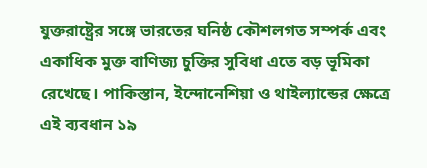যুক্তরাষ্ট্রের সঙ্গে ভারতের ঘনিষ্ঠ কৌশলগত সম্পর্ক এবং একাধিক মুক্ত বাণিজ্য চুক্তির সুবিধা এতে বড় ভূমিকা রেখেছে। পাকিস্তান, ইন্দোনেশিয়া ও থাইল্যান্ডের ক্ষেত্রে এই ব্যবধান ১৯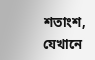শতাংশ, যেখানে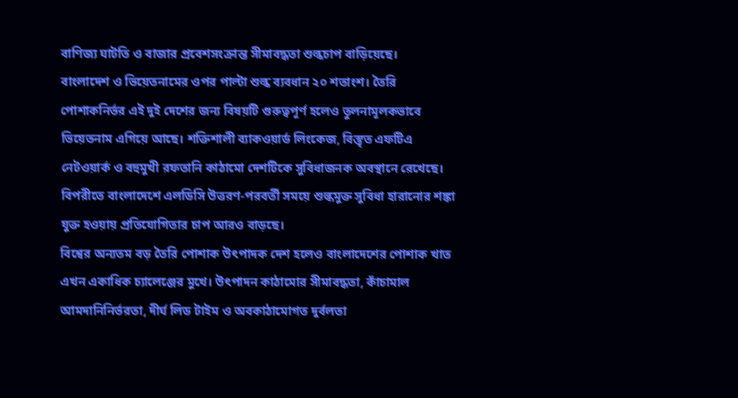বাণিজ্য ঘাটতি ও বাজার প্রবেশসংক্রান্ত সীমাবদ্ধতা শুল্কচাপ বাড়িয়েছে।
বাংলাদেশ ও ভিয়েতনামের ওপর পাল্টা শুল্ক ব্যবধান ২০ শতাংশ। তৈরি পোশাকনির্ভর এই দুই দেশের জন্য বিষয়টি গুরুত্বপূর্ণ হলেও তুলনামূলকভাবে ভিয়েতনাম এগিয়ে আছে। শক্তিশালী ব্যাকওয়ার্ড লিংকেজ, বিস্তৃত এফটিএ নেটওয়ার্ক ও বহুমুখী রফতানি কাঠামো দেশটিকে সুবিধাজনক অবস্থানে রেখেছে। বিপরীতে বাংলাদেশে এলডিসি উত্তরণ-পরবর্তী সময়ে শুল্কমুক্ত সুবিধা হারানোর শঙ্কা যুক্ত হওয়ায় প্রতিযোগিতার চাপ আরও বাড়ছে।
বিশ্বের অন্যতম বড় তৈরি পোশাক উৎপাদক দেশ হলেও বাংলাদেশের পোশাক খাত এখন একাধিক চ্যালেঞ্জের মুখে। উৎপাদন কাঠামোর সীমাবদ্ধতা, কাঁচামাল আমদানিনির্ভরতা, দীর্ঘ লিড টাইম ও অবকাঠামোগত দুর্বলতা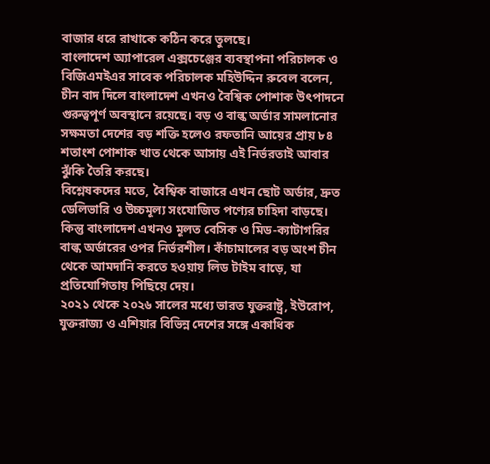বাজার ধরে রাখাকে কঠিন করে তুলছে।
বাংলাদেশ অ্যাপারেল এক্সচেঞ্জের ব্যবস্থাপনা পরিচালক ও বিজিএমইএর সাবেক পরিচালক মহিউদ্দিন রুবেল বলেন, চীন বাদ দিলে বাংলাদেশ এখনও বৈশ্বিক পোশাক উৎপাদনে গুরুত্বপূর্ণ অবস্থানে রয়েছে। বড় ও বাল্ক অর্ডার সামলানোর সক্ষমতা দেশের বড় শক্তি হলেও রফতানি আয়ের প্রায় ৮৪ শতাংশ পোশাক খাত থেকে আসায় এই নির্ভরতাই আবার ঝুঁকি তৈরি করছে।
বিশ্লেষকদের মতে, বৈশ্বিক বাজারে এখন ছোট অর্ডার, দ্রুত ডেলিভারি ও উচ্চমূল্য সংযোজিত পণ্যের চাহিদা বাড়ছে। কিন্তু বাংলাদেশ এখনও মূলত বেসিক ও মিড-ক্যাটাগরির বাল্ক অর্ডারের ওপর নির্ভরশীল। কাঁচামালের বড় অংশ চীন থেকে আমদানি করতে হওয়ায় লিড টাইম বাড়ে, যা প্রতিযোগিতায় পিছিয়ে দেয়।
২০২১ থেকে ২০২৬ সালের মধ্যে ভারত যুক্তরাষ্ট্র, ইউরোপ, যুক্তরাজ্য ও এশিয়ার বিভিন্ন দেশের সঙ্গে একাধিক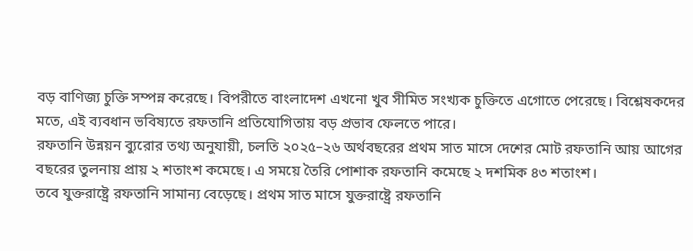বড় বাণিজ্য চুক্তি সম্পন্ন করেছে। বিপরীতে বাংলাদেশ এখনো খুব সীমিত সংখ্যক চুক্তিতে এগোতে পেরেছে। বিশ্লেষকদের মতে, এই ব্যবধান ভবিষ্যতে রফতানি প্রতিযোগিতায় বড় প্রভাব ফেলতে পারে।
রফতানি উন্নয়ন ব্যুরোর তথ্য অনুযায়ী, চলতি ২০২৫–২৬ অর্থবছরের প্রথম সাত মাসে দেশের মোট রফতানি আয় আগের বছরের তুলনায় প্রায় ২ শতাংশ কমেছে। এ সময়ে তৈরি পোশাক রফতানি কমেছে ২ দশমিক ৪৩ শতাংশ।
তবে যুক্তরাষ্ট্রে রফতানি সামান্য বেড়েছে। প্রথম সাত মাসে যুক্তরাষ্ট্রে রফতানি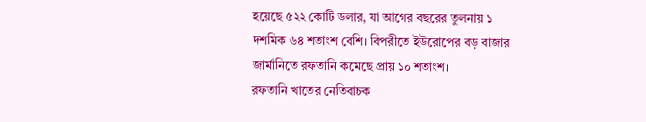হয়েছে ৫২২ কোটি ডলার, যা আগের বছরের তুলনায় ১ দশমিক ৬৪ শতাংশ বেশি। বিপরীতে ইউরোপের বড় বাজার জার্মানিতে রফতানি কমেছে প্রায় ১০ শতাংশ।
রফতানি খাতের নেতিবাচক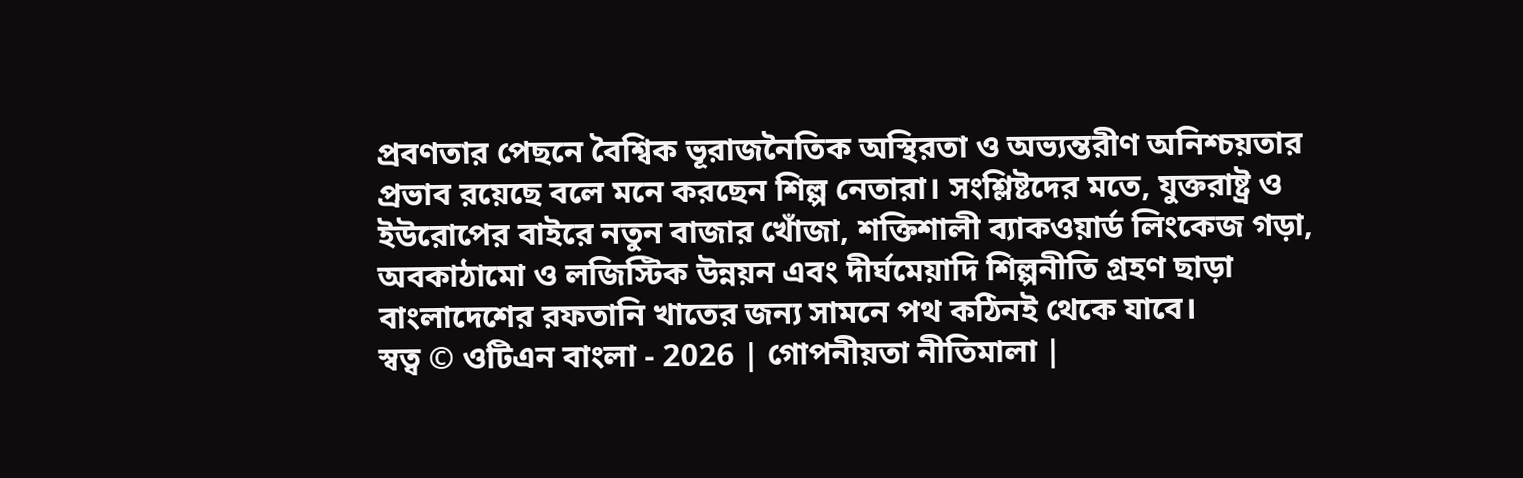প্রবণতার পেছনে বৈশ্বিক ভূরাজনৈতিক অস্থিরতা ও অভ্যন্তরীণ অনিশ্চয়তার প্রভাব রয়েছে বলে মনে করছেন শিল্প নেতারা। সংশ্লিষ্টদের মতে, যুক্তরাষ্ট্র ও ইউরোপের বাইরে নতুন বাজার খোঁজা, শক্তিশালী ব্যাকওয়ার্ড লিংকেজ গড়া, অবকাঠামো ও লজিস্টিক উন্নয়ন এবং দীর্ঘমেয়াদি শিল্পনীতি গ্রহণ ছাড়া বাংলাদেশের রফতানি খাতের জন্য সামনে পথ কঠিনই থেকে যাবে।
স্বত্ব © ওটিএন বাংলা - 2026 | গোপনীয়তা নীতিমালা |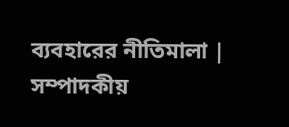ব্যবহারের নীতিমালা | সম্পাদকীয়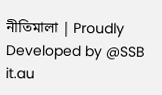নীতিমালা | Proudly Developed by @SSB it.au